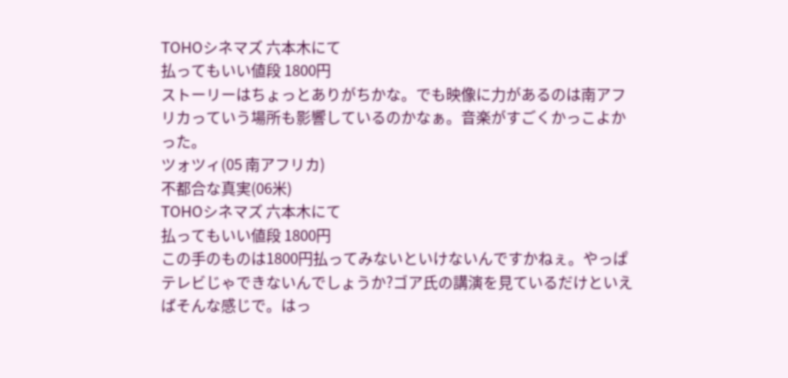TOHOシネマズ 六本木にて
払ってもいい値段 1800円
ストーリーはちょっとありがちかな。でも映像に力があるのは南アフリカっていう場所も影響しているのかなぁ。音楽がすごくかっこよかった。
ツォツィ(05 南アフリカ)
不都合な真実(06米)
TOHOシネマズ 六本木にて
払ってもいい値段 1800円
この手のものは1800円払ってみないといけないんですかねぇ。やっぱテレビじゃできないんでしょうか?ゴア氏の講演を見ているだけといえばそんな感じで。はっ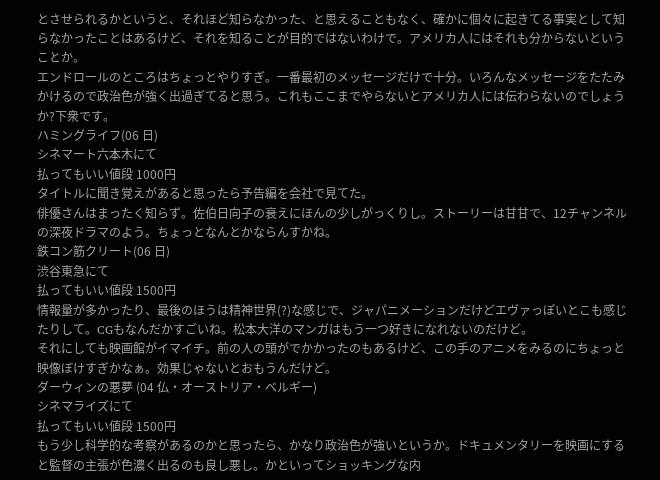とさせられるかというと、それほど知らなかった、と思えることもなく、確かに個々に起きてる事実として知らなかったことはあるけど、それを知ることが目的ではないわけで。アメリカ人にはそれも分からないということか。
エンドロールのところはちょっとやりすぎ。一番最初のメッセージだけで十分。いろんなメッセージをたたみかけるので政治色が強く出過ぎてると思う。これもここまでやらないとアメリカ人には伝わらないのでしょうか?下衆です。
ハミングライフ(06 日)
シネマート六本木にて
払ってもいい値段 1000円
タイトルに聞き覚えがあると思ったら予告編を会社で見てた。
俳優さんはまったく知らず。佐伯日向子の衰えにほんの少しがっくりし。ストーリーは甘甘で、12チャンネルの深夜ドラマのよう。ちょっとなんとかならんすかね。
鉄コン筋クリート(06 日)
渋谷東急にて
払ってもいい値段 1500円
情報量が多かったり、最後のほうは精神世界(?)な感じで、ジャパニメーションだけどエヴァっぽいとこも感じたりして。CGもなんだかすごいね。松本大洋のマンガはもう一つ好きになれないのだけど。
それにしても映画館がイマイチ。前の人の頭がでかかったのもあるけど、この手のアニメをみるのにちょっと映像ぼけすぎかなぁ。効果じゃないとおもうんだけど。
ダーウィンの悪夢 (04 仏・オーストリア・ベルギー)
シネマライズにて
払ってもいい値段 1500円
もう少し科学的な考察があるのかと思ったら、かなり政治色が強いというか。ドキュメンタリーを映画にすると監督の主張が色濃く出るのも良し悪し。かといってショッキングな内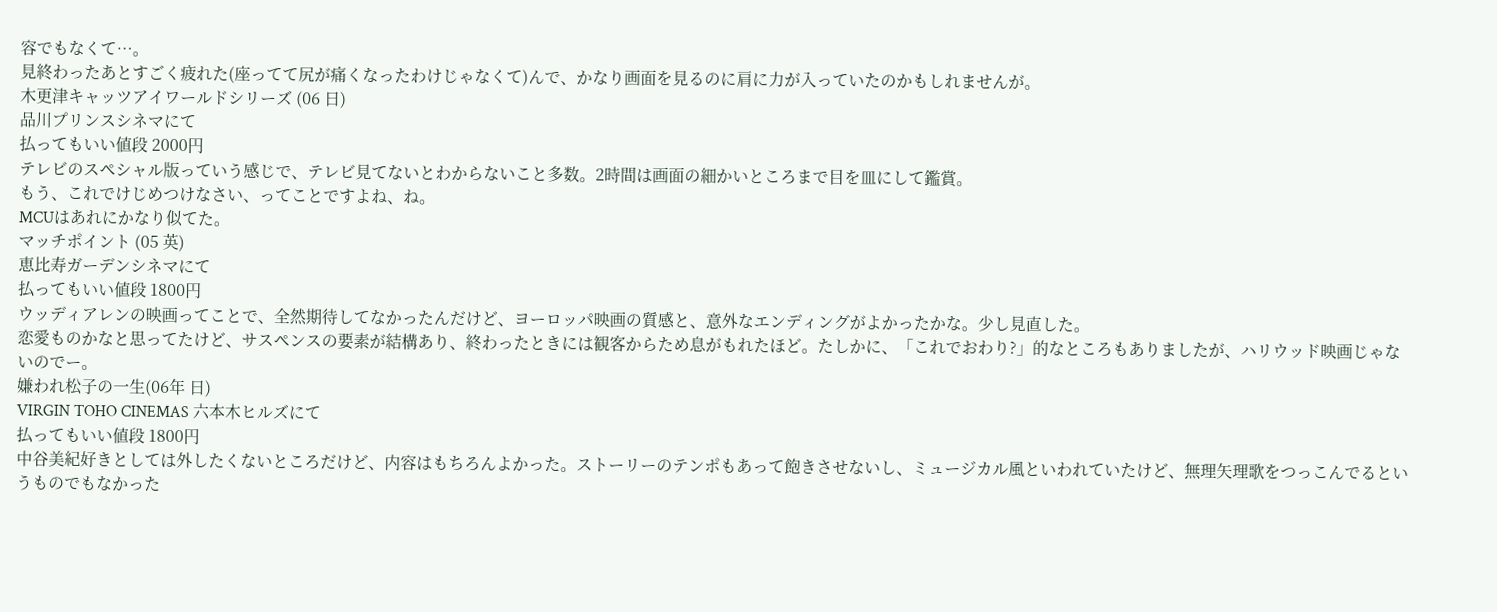容でもなくて…。
見終わったあとすごく疲れた(座ってて尻が痛くなったわけじゃなくて)んで、かなり画面を見るのに肩に力が入っていたのかもしれませんが。
木更津キャッツアイワールドシリーズ (06 日)
品川プリンスシネマにて
払ってもいい値段 2000円
テレビのスペシャル版っていう感じで、テレビ見てないとわからないこと多数。2時間は画面の細かいところまで目を皿にして鑑賞。
もう、これでけじめつけなさい、ってことですよね、ね。
MCUはあれにかなり似てた。
マッチポイント (05 英)
恵比寿ガーデンシネマにて
払ってもいい値段 1800円
ウッディアレンの映画ってことで、全然期待してなかったんだけど、ヨーロッパ映画の質感と、意外なエンディングがよかったかな。少し見直した。
恋愛ものかなと思ってたけど、サスペンスの要素が結構あり、終わったときには観客からため息がもれたほど。たしかに、「これでおわり?」的なところもありましたが、ハリウッド映画じゃないのでー。
嫌われ松子の一生(06年 日)
VIRGIN TOHO CINEMAS 六本木ヒルズにて
払ってもいい値段 1800円
中谷美紀好きとしては外したくないところだけど、内容はもちろんよかった。ストーリーのテンポもあって飽きさせないし、ミュージカル風といわれていたけど、無理矢理歌をつっこんでるというものでもなかった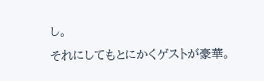し。
それにしてもとにかくゲストが豪華。